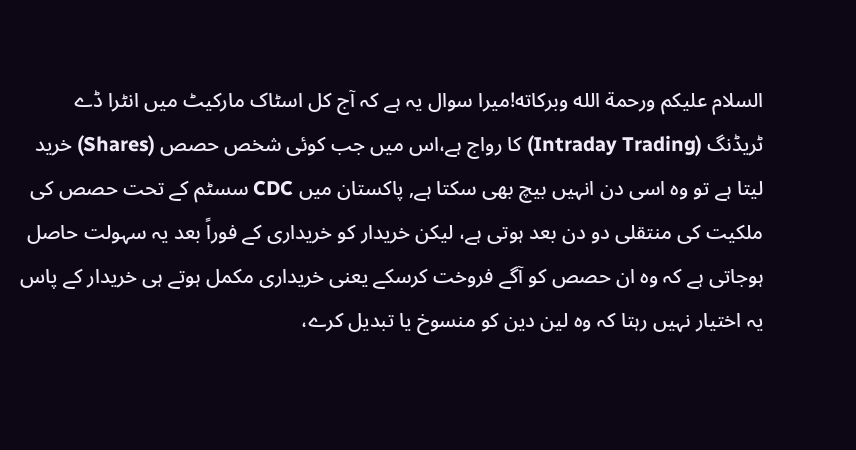السلام علیکم ورحمة الله وبرکاته!میرا سوال یہ ہے کہ آج کل اسٹاک مارکیٹ میں انٹرا ڈے ٹریڈنگ (Intraday Trading) کا رواج ہے،اس میں جب کوئی شخص حصص (Shares) خرید لیتا ہے تو وہ اسی دن انہیں بیچ بھی سکتا ہے, پاکستان میں CDC سسٹم کے تحت حصص کی ملکیت کی منتقلی دو دن بعد ہوتی ہے، لیکن خریدار کو خریداری کے فوراً بعد یہ سہولت حاصل ہوجاتی ہے کہ وہ ان حصص کو آگے فروخت کرسکے یعنی خریداری مکمل ہوتے ہی خریدار کے پاس یہ اختیار نہیں رہتا کہ وہ لین دین کو منسوخ یا تبدیل کرے،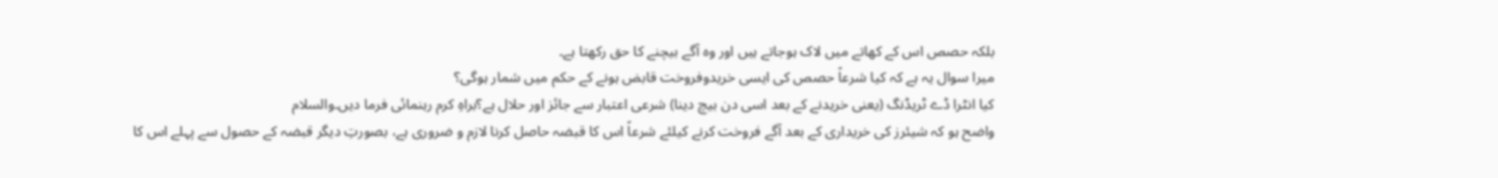بلکہ حصص اس کے کھاتے میں لاک ہوجاتے ہیں اور وہ آگے بیچنے کا حق رکھتا ہے۔
میرا سوال یہ ہے کہ کیا شرعاً حصص کی ایسی خریدوفروخت قابض ہونے کے حکم میں شمار ہوگی؟
کیا انٹرا ڈے ٹریڈنگ (یعنی خریدنے کے بعد اسی دن بیچ دینا) شرعی اعتبار سے جائز اور حلال ہے؟براہِ کرم رہنمائی فرما دیں۔والسلام
واضح ہو کہ شیئرز کی خریداری کے بعد آگے فروخت کرنے کیلئے شرعاً اس کا قبضہ حاصل کرنا لازم و ضروری ہے، بصورتِ دیگر قبضہ کے حصول سے پہلے اس کا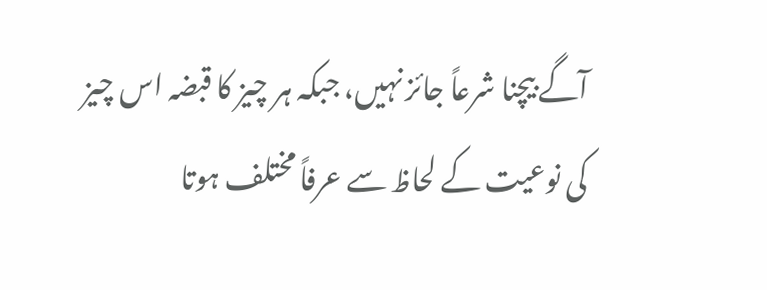آگے بیچنا شرعاً جائز نہیں، جبکہ ہر چیز کا قبضہ اس چیز کی نوعیت کے لحاظ سے عرفاً مختلف ہوتا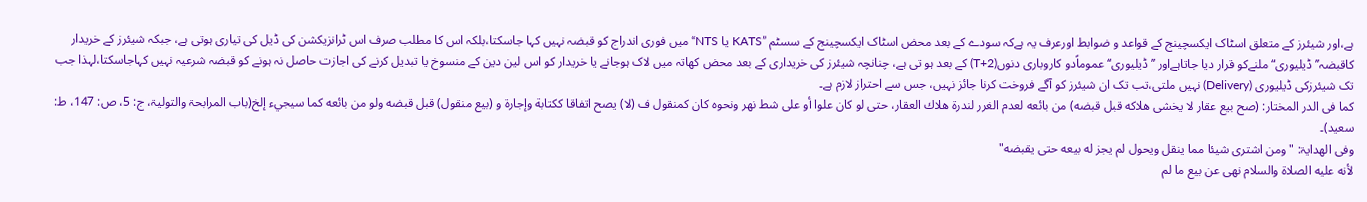ہے،اور شیئرز کے متعلق اسٹاک ایکسچینج کے قواعد و ضوابط اورعرف یہ ہےکہ سودے کے بعد محض اسٹاک ایکسچینج کے سسٹم ”KATS یا NTS“ میں فوری اندراج کو قبضہ نہیں کہا جاسکتا،بلکہ اس کا مطلب صرف اس ٹرانزیکشن کی ڈیل کی تیاری ہوتی ہے، جبکہ شیئرز کے خریدار کاقبضہ’’ڈیلیوری“ملنےکو قرار دیا جاتاہےاور ’’ڈیلیوری‘‘عموماًدو کاروباری دنوں(T+2) کے بعد ہو تی ہے، چنانچہ شیئرز کی خریداری کے بعد محض کھاتہ میں لاک ہوجانے یا خریدار کو اس لین دین کے منسوخ یا تبدیل کرنے کی اجازت حاصل نہ ہونے کو قبضہ شرعیہ نہیں کہاجاسکتا،لہذا جب تک شیئرزکی ڈیلیوری (Delivery) نہیں ملتی،تب تک ان شیئرز کو آگے فروخت کرنا جائز نہیں، جس سے احتراز لازم ہے۔
کما فی الدر المختار: (صح بيع عقار لا يخشى هلاكه قبل قبضه) من بائعه لعدم الغرر لندرة هلاك العقار، حتى لو كان علوا أو على شط نهر ونحوه كان كمنقول ف (لا) يصح اتفاقا ككتابة وإجارة و (بيع منقول) قبل قبضه ولو من بائعه كما سيجيء إلخ(باب المرابحۃ والتولیۃ، ج: 5، ص: 147، ط: سعید)۔
وفی الھدایۃ: "ومن اشترى شيئا مما ينقل ويحول لم يجز له بيعه حتى يقبضه"
لأنه عليه الصلاة والسلام نهى عن بيع ما لم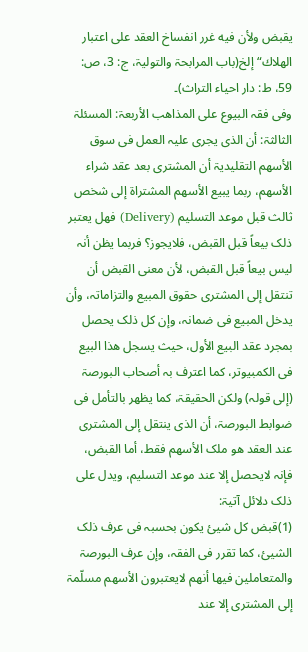يقبض ولأن فيه غرر انفساخ العقد على اعتبار الهلاك“ إلخ(باب المرابحۃ والتولیۃ، ج: 3، ص: 59، ط: دار احیاء التراث)۔
وفی فقہ البیوع علی المذاھب الأربعۃ: المسئلۃ الثالثۃ: أن الذی یجری علیہ العمل فی سوق الأسھم التقلیدیۃ أن المشتری بعد عقد شراء الأسھم، ربما یبیع الأسھم المشتراۃ إلی شخص ثالث قبل موعد التسلیم (Delivery) فھل یعتبر ذلک بیعاً قبل القبض، فلایجوز؟ فربما یظن أنہ لیس بیعاً قبل القبض، لأن معنی القبض أن تنتقل إلی المشتری حقوق المبیع والتزاماتہ، وأن یدخل المبیع فی ضمانہ، وإن کل ذلک یحصل بمجرد عقد البیع الأول، حیث یسجل ھذا البیع فی الکمبیوتر، کما اعترف بہ أصحاب البورصۃ (إلی قولہ) ولکن الحقیقۃ، کما یظھر بالتأمل فی ضوابط البورصۃ، أن الذی ینتقل إلی المشتری عند العقد ھو ملک الأسھم فقط، أما القبض، فإنہ لایحصل إلا عند موعد التسلیم، ویدل علی ذلک دلائل آتیۃ:
(1)قبض کل شیئ یکون بحسبہ فی عرف ذلک الشیئ، کما تقرر فی الفقہ، وإن عرف البورصۃ والمتعاملین فیھا أنھم لایعتبرون الأسھم مسلّمۃ إلی المشتری إلا عند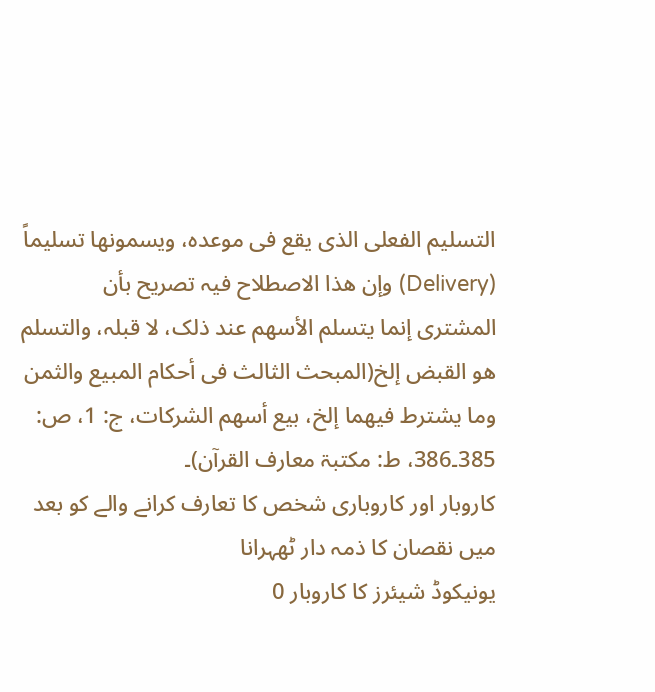التسلیم الفعلی الذی یقع فی موعدہ، ویسمونھا تسلیماً (Delivery) وإن ھذا الاصطلاح فیہ تصریح بأن المشتری إنما یتسلم الأسھم عند ذلک، لا قبلہ، والتسلم ھو القبض إلخ(المبحث الثالث فی أحکام المبیع والثمن وما یشترط فیھما إلخ، بیع أسھم الشرکات، ج: 1، ص: 385۔386، ط: مکتبۃ معارف القرآن)۔
کاروبار اور کاروباری شخص کا تعارف کرانے والے کو بعد میں نقصان کا ذمہ دار ٹھہرانا
یونیکوڈ شیئرز کا کاروبار 0